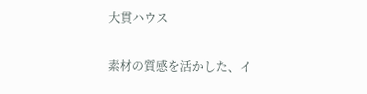大貫ハウス

素材の質感を活かした、イ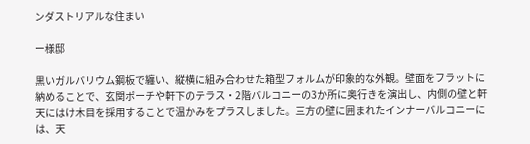ンダストリアルな住まい

ー様邸

黒いガルバリウム鋼板で纏い、縦横に組み合わせた箱型フォルムが印象的な外観。壁面をフラットに納めることで、玄関ポーチや軒下のテラス・2階バルコニーの3か所に奥行きを演出し、内側の壁と軒天にはけ木目を採用することで温かみをプラスしました。三方の壁に囲まれたインナーバルコニーには、天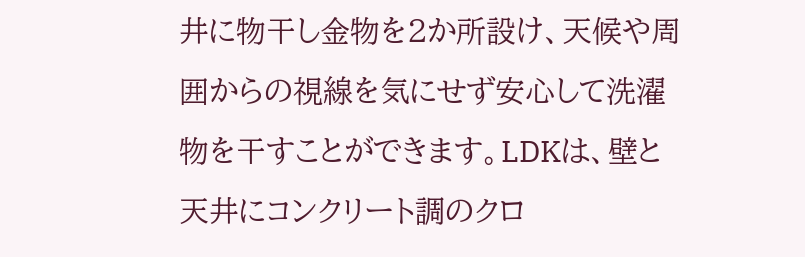井に物干し金物を2か所設け、天候や周囲からの視線を気にせず安心して洗濯物を干すことができます。LDKは、壁と天井にコンクリート調のクロ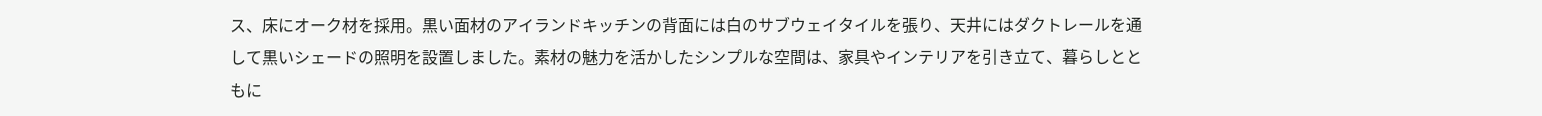ス、床にオーク材を採用。黒い面材のアイランドキッチンの背面には白のサブウェイタイルを張り、天井にはダクトレールを通して黒いシェードの照明を設置しました。素材の魅力を活かしたシンプルな空間は、家具やインテリアを引き立て、暮らしとともに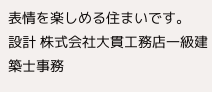表情を楽しめる住まいです。
設計 株式会社大貫工務店一級建築士事務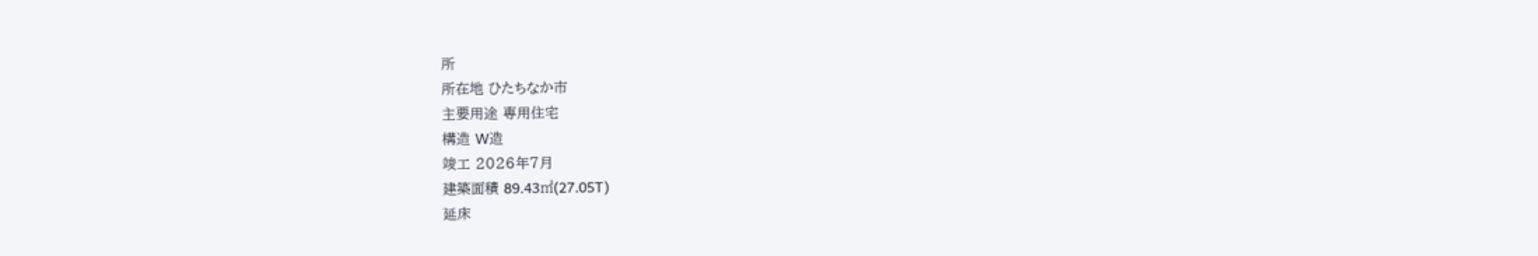所
所在地 ひたちなか市
主要用途 専用住宅
構造 W造
竣工 2026年7月
建築面積 89.43㎡(27.05T)
延床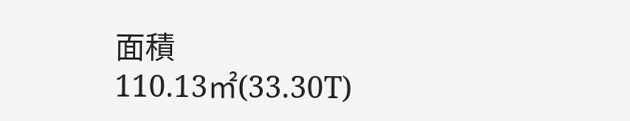面積 110.13㎡(33.30T)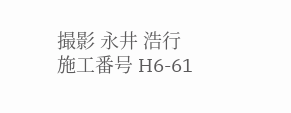撮影 永井 浩行
施工番号 H6-61